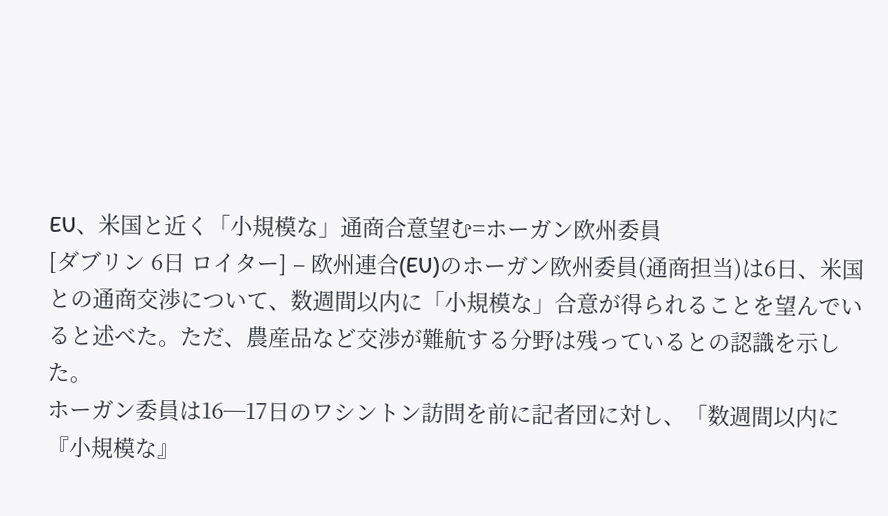EU、米国と近く「小規模な」通商合意望む=ホーガン欧州委員
[ダブリン 6日 ロイター] – 欧州連合(EU)のホーガン欧州委員(通商担当)は6日、米国との通商交渉について、数週間以内に「小規模な」合意が得られることを望んでいると述べた。ただ、農産品など交渉が難航する分野は残っているとの認識を示した。
ホーガン委員は16─17日のワシントン訪問を前に記者団に対し、「数週間以内に『小規模な』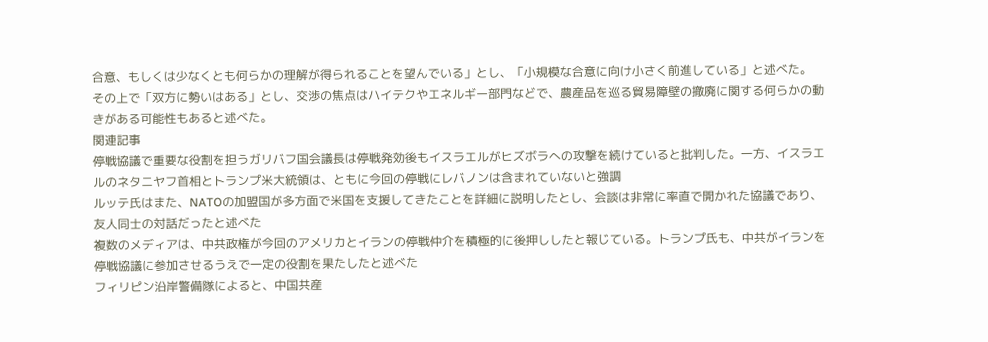合意、もしくは少なくとも何らかの理解が得られることを望んでいる」とし、「小規模な合意に向け小さく前進している」と述べた。
その上で「双方に勢いはある」とし、交渉の焦点はハイテクやエネルギー部門などで、農産品を巡る貿易障壁の撤廃に関する何らかの動きがある可能性もあると述べた。
関連記事
停戦協議で重要な役割を担うガリバフ国会議長は停戦発効後もイスラエルがヒズボラへの攻撃を続けていると批判した。一方、イスラエルのネタニヤフ首相とトランプ米大統領は、ともに今回の停戦にレバノンは含まれていないと強調
ルッテ氏はまた、NATOの加盟国が多方面で米国を支援してきたことを詳細に説明したとし、会談は非常に率直で開かれた協議であり、友人同士の対話だったと述べた
複数のメディアは、中共政権が今回のアメリカとイランの停戦仲介を積極的に後押ししたと報じている。トランプ氏も、中共がイランを停戦協議に参加させるうえで一定の役割を果たしたと述べた
フィリピン沿岸警備隊によると、中国共産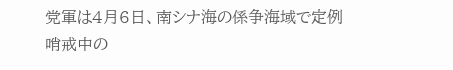党軍は4月6日、南シナ海の係争海域で定例哨戒中の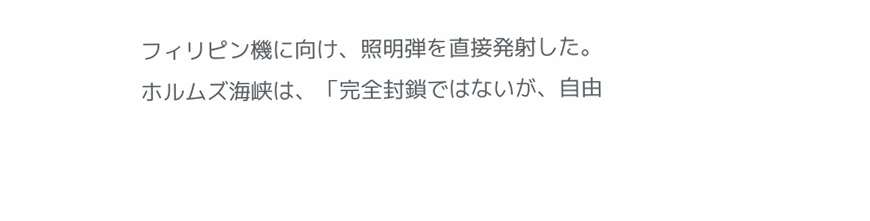フィリピン機に向け、照明弾を直接発射した。
ホルムズ海峡は、「完全封鎖ではないが、自由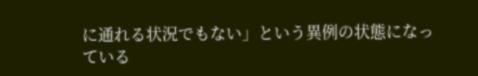に通れる状況でもない」という異例の状態になっている